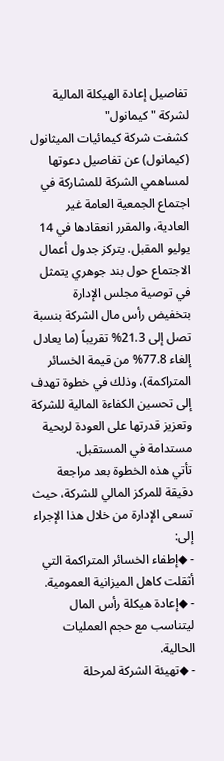تفاصيل إعادة الهيكلة المالية لشركة "كيمانول"
كشفت شركة كيمائيات الميثانول (كيمانول) عن تفاصيل دعوتها لمساهمي الشركة للمشاركة في اجتماع الجمعية العامة غير العادية، والمقرر انعقادها في 14 يوليو المقبل. يتركز جدول أعمال الاجتماع حول بند جوهري يتمثل في توصية مجلس الإدارة بتخفيض رأس مال الشركة بنسبة تصل إلى 21.3% تقريباً (ما يعادل إلغاء 77.8% من قيمة الخسائر المتراكمة)، وذلك في خطوة تهدف إلى تحسين الكفاءة المالية للشركة وتعزيز قدرتها على العودة لربحية مستدامة في المستقبل.
تأتي هذه الخطوة بعد مراجعة دقيقة للمركز المالي للشركة، حيث تسعى الإدارة من خلال هذا الإجراء إلى:
- ◆إطفاء الخسائر المتراكمة التي أثقلت كاهل الميزانية العمومية.
- ◆إعادة هيكلة رأس المال ليتناسب مع حجم العمليات الحالية.
- ◆تهيئة الشركة لمرحلة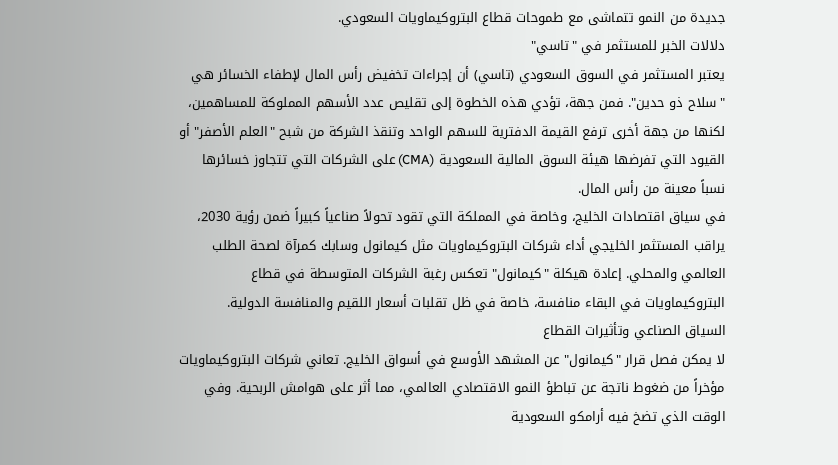جديدة من النمو تتماشى مع طموحات قطاع البتروكيماويات السعودي.
دلالات الخبر للمستثمر في "تاسي"
يعتبر المستثمر في السوق السعودي (تاسي) أن إجراءات تخفيض رأس المال لإطفاء الخسائر هي "سلاح ذو حدين". فمن جهة، تؤدي هذه الخطوة إلى تقليص عدد الأسهم المملوكة للمساهمين، لكنها من جهة أخرى ترفع القيمة الدفترية للسهم الواحد وتنقذ الشركة من شبح "العلم الأصفر" أو القيود التي تفرضها هيئة السوق المالية السعودية (CMA) على الشركات التي تتجاوز خسائرها نسباً معينة من رأس المال.
في سياق اقتصادات الخليج، وخاصة في المملكة التي تقود تحولاً صناعياً كبيراً ضمن رؤية 2030، يراقب المستثمر الخليجي أداء شركات البتروكيماويات مثل كيمانول وسابك كمرآة لصحة الطلب العالمي والمحلي. إعادة هيكلة "كيمانول" تعكس رغبة الشركات المتوسطة في قطاع البتروكيماويات في البقاء منافسة، خاصة في ظل تقلبات أسعار اللقيم والمنافسة الدولية.
السياق الصناعي وتأثيرات القطاع
لا يمكن فصل قرار "كيمانول" عن المشهد الأوسع في أسواق الخليج. تعاني شركات البتروكيماويات مؤخراً من ضغوط ناتجة عن تباطؤ النمو الاقتصادي العالمي، مما أثر على هوامش الربحية. وفي الوقت الذي تضخ فيه أرامكو السعودية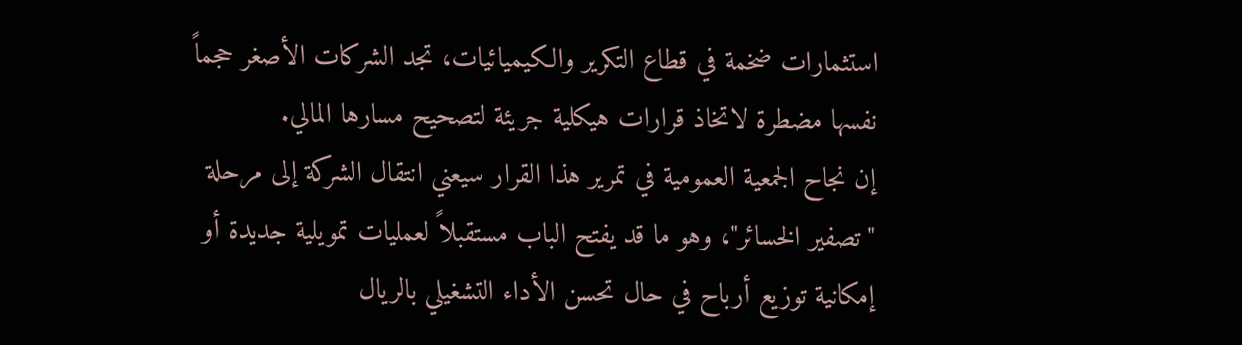استثمارات ضخمة في قطاع التكرير والكيميائيات، تجد الشركات الأصغر حجماً نفسها مضطرة لاتخاذ قرارات هيكلية جريئة لتصحيح مسارها المالي.
إن نجاح الجمعية العمومية في تمرير هذا القرار سيعني انتقال الشركة إلى مرحلة "تصفير الخسائر"، وهو ما قد يفتح الباب مستقبلاً لعمليات تمويلية جديدة أو إمكانية توزيع أرباح في حال تحسن الأداء التشغيلي بالريال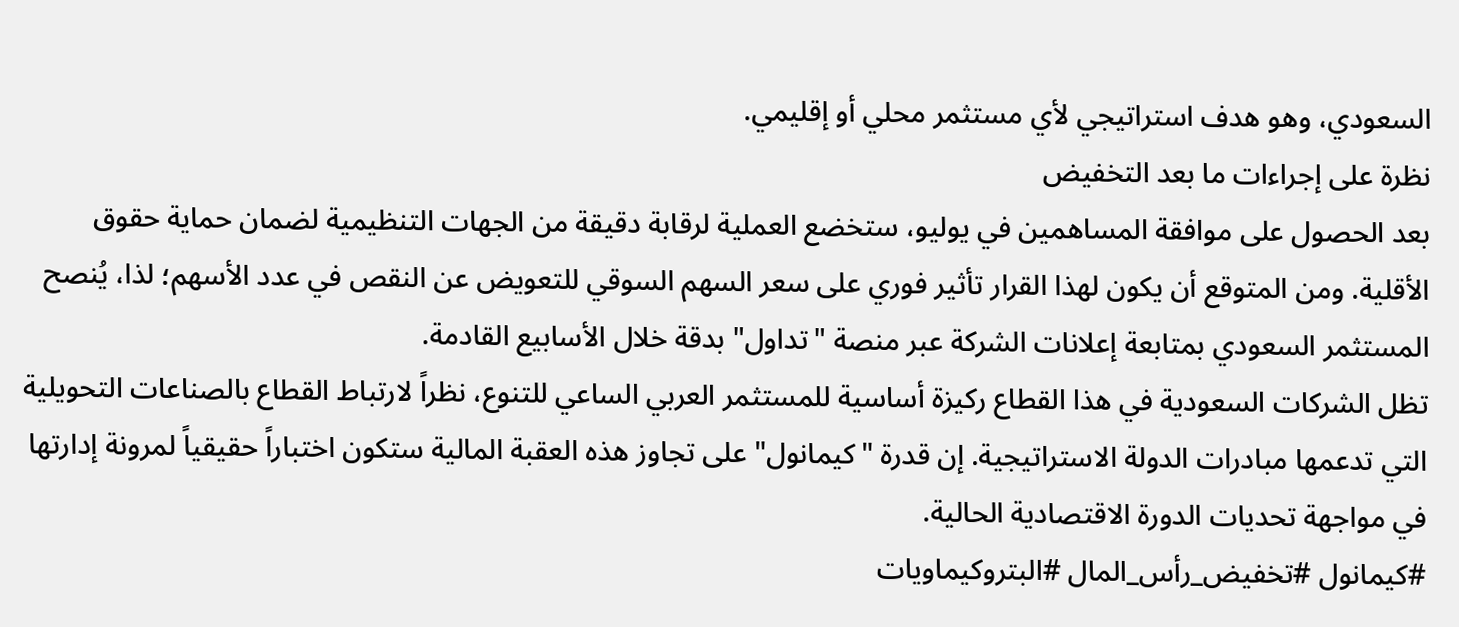السعودي، وهو هدف استراتيجي لأي مستثمر محلي أو إقليمي.
نظرة على إجراءات ما بعد التخفيض
بعد الحصول على موافقة المساهمين في يوليو، ستخضع العملية لرقابة دقيقة من الجهات التنظيمية لضمان حماية حقوق الأقلية. ومن المتوقع أن يكون لهذا القرار تأثير فوري على سعر السهم السوقي للتعويض عن النقص في عدد الأسهم؛ لذا، يُنصح المستثمر السعودي بمتابعة إعلانات الشركة عبر منصة "تداول" بدقة خلال الأسابيع القادمة.
تظل الشركات السعودية في هذا القطاع ركيزة أساسية للمستثمر العربي الساعي للتنوع، نظراً لارتباط القطاع بالصناعات التحويلية التي تدعمها مبادرات الدولة الاستراتيجية. إن قدرة "كيمانول" على تجاوز هذه العقبة المالية ستكون اختباراً حقيقياً لمرونة إدارتها في مواجهة تحديات الدورة الاقتصادية الحالية.
#كيمانول #تخفيض_رأس_المال #البتروكيماويات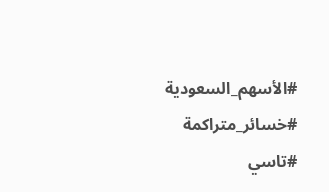#الأسهم_السعودية #خسائر_متراكمة #تاسي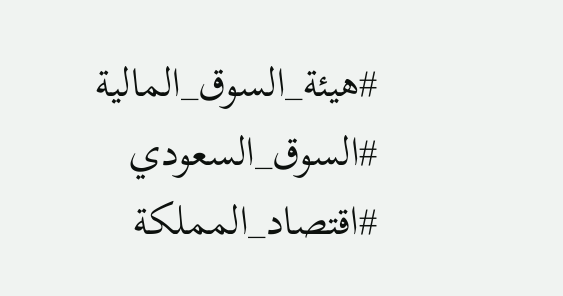#هيئة_السوق_المالية #السوق_السعودي #اقتصاد_المملكة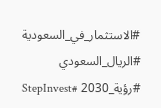#الاستثمار_في_السعودية #الريال_السعودي #رؤية_2030 #StepInvest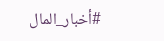#أخبار_المال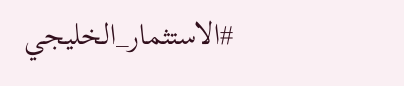#الاستثمار_الخليجي